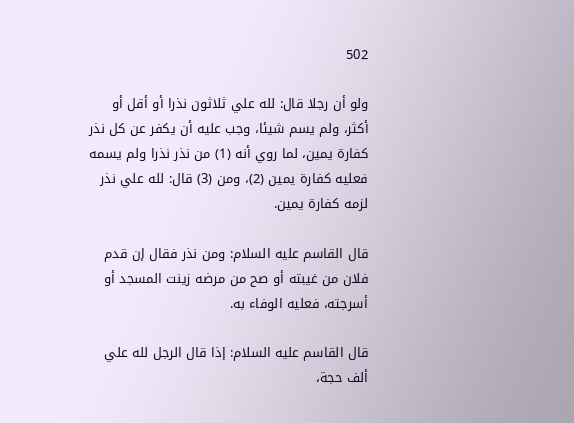502

ولو أن رجلا قال: لله علي ثلاثون نذرا أو أقل أو أكثر، ولم يسم شيئا، وجب عليه أن يكفر عن كل نذر كفارة يمين، لما روي أنه (1) من نذر نذرا ولم يسمه فعليه كفارة يمين (2)، ومن (3) قال: لله علي نذر لزمه كفارة يمين.

قال القاسم عليه السلام: ومن نذر فقال إن قدم فلان من غيبته أو صح من مرضه زينت المسجد أو أسرجته، فعليه الوفاء به.

قال القاسم عليه السلام: إذا قال الرجل لله علي ألف حجة،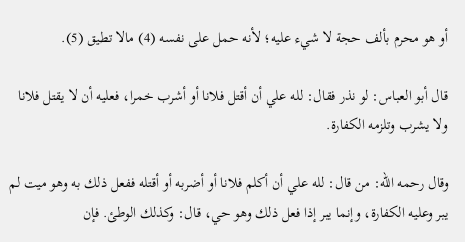أو هو محرم بألف حجة لا شيء عليه؛ لأنه حمل على نفسه (4) مالا تطيق (5).

قال أبو العباس: لو نذر فقال: لله علي أن أقتل فلانا أو أشرب خمرا، فعليه أن لا يقتل فلانا ولا يشرب وتلزمه الكفارة.

وقال رحمه الله: من قال: لله علي أن أكلم فلانا أو أضربه أو أقتله ففعل ذلك به وهو ميت لم يبر وعليه الكفارة، وإنما يبر إذا فعل ذلك وهو حي، قال: وكذلك الوطئ. فإن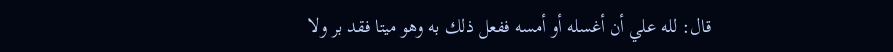قال: لله علي أن أغسله أو أمسه ففعل ذلك به وهو ميتا فقد بر ولا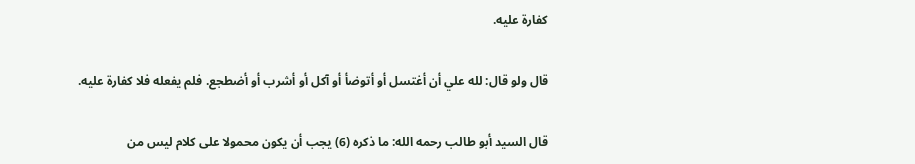كفارة عليه.

قال ولو قال: لله علي أن أغتسل أو أتوضأ أو آكل أو أشرب أو أضطجع. فلم يفعله فلا كفارة عليه.

قال السيد أبو طالب رحمه الله: ما ذكره (6) يجب أن يكون محمولا على كلام ليس من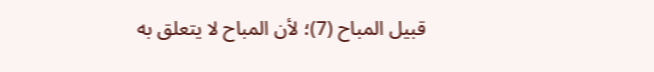قبيل المباح (7)؛ لأن المباح لا يتعلق به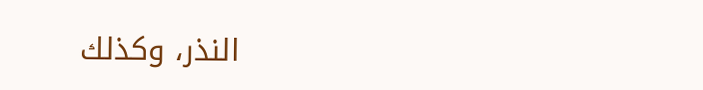النذر، وكذلك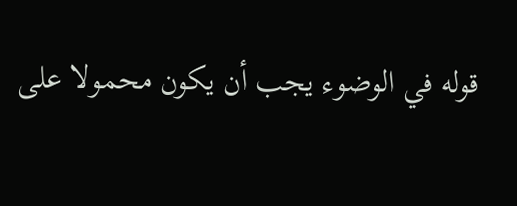قوله في الوضوء يجب أن يكون محمولا على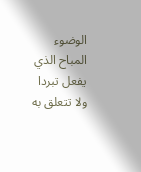الوضوء المباح الذي يفعل تبردا ولا تتعلق به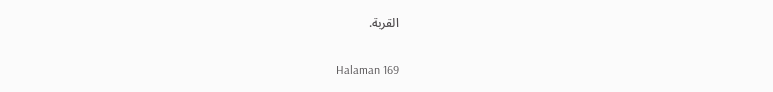القربة.

Halaman 169